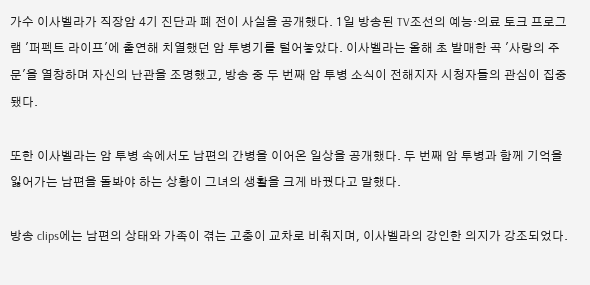가수 이사벨라가 직장암 4기 진단과 폐 전이 사실을 공개했다. 1일 방송된 TV조선의 예능·의료 토크 프로그램 '퍼펙트 라이프'에 출연해 치열했던 암 투병기를 털어놓았다. 이사벨라는 올해 초 발매한 곡 '사랑의 주문'을 열창하며 자신의 난관을 조명했고, 방송 중 두 번째 암 투병 소식이 전해지자 시청자들의 관심이 집중됐다.

또한 이사벨라는 암 투병 속에서도 남편의 간병을 이어온 일상을 공개했다. 두 번째 암 투병과 함께 기억을 잃어가는 남편을 돌봐야 하는 상황이 그녀의 생활을 크게 바꿨다고 말했다.

방송 clips에는 남편의 상태와 가족이 겪는 고충이 교차로 비춰지며, 이사벨라의 강인한 의지가 강조되었다.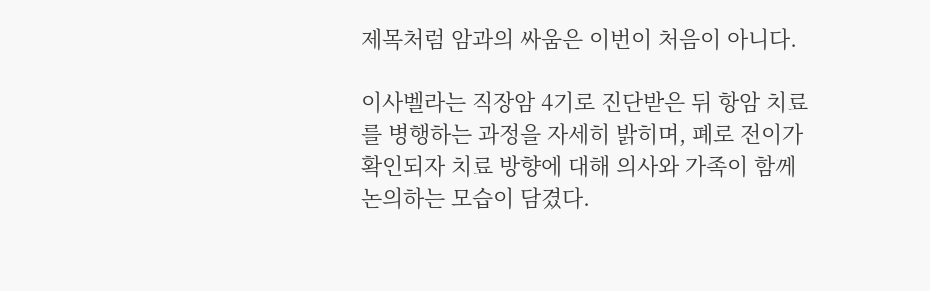제목처럼 암과의 싸움은 이번이 처음이 아니다.

이사벨라는 직장암 4기로 진단받은 뒤 항암 치료를 병행하는 과정을 자세히 밝히며, 폐로 전이가 확인되자 치료 방향에 대해 의사와 가족이 함께 논의하는 모습이 담겼다.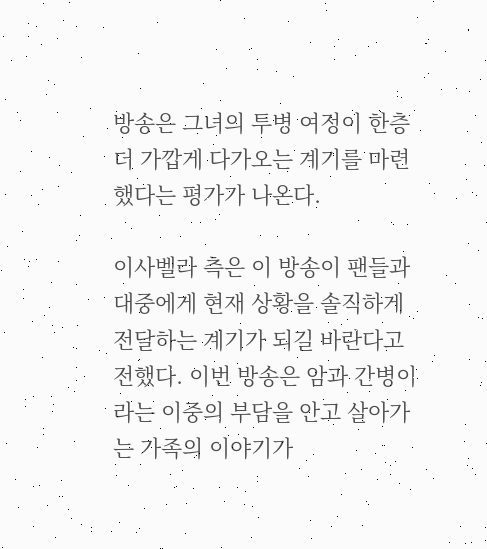방송은 그녀의 투병 여정이 한층 더 가깝게 다가오는 계기를 마련했다는 평가가 나온다.

이사벨라 측은 이 방송이 팬들과 대중에게 현재 상황을 솔직하게 전달하는 계기가 되길 바란다고 전했다. 이번 방송은 암과 간병이라는 이중의 부담을 안고 살아가는 가족의 이야기가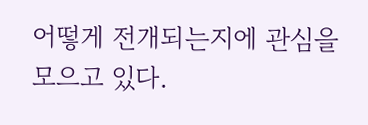어떻게 전개되는지에 관심을 모으고 있다.